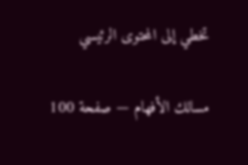تخطي إلى المحتوى الرئيسي

مسالك الأفهام — صفحة 100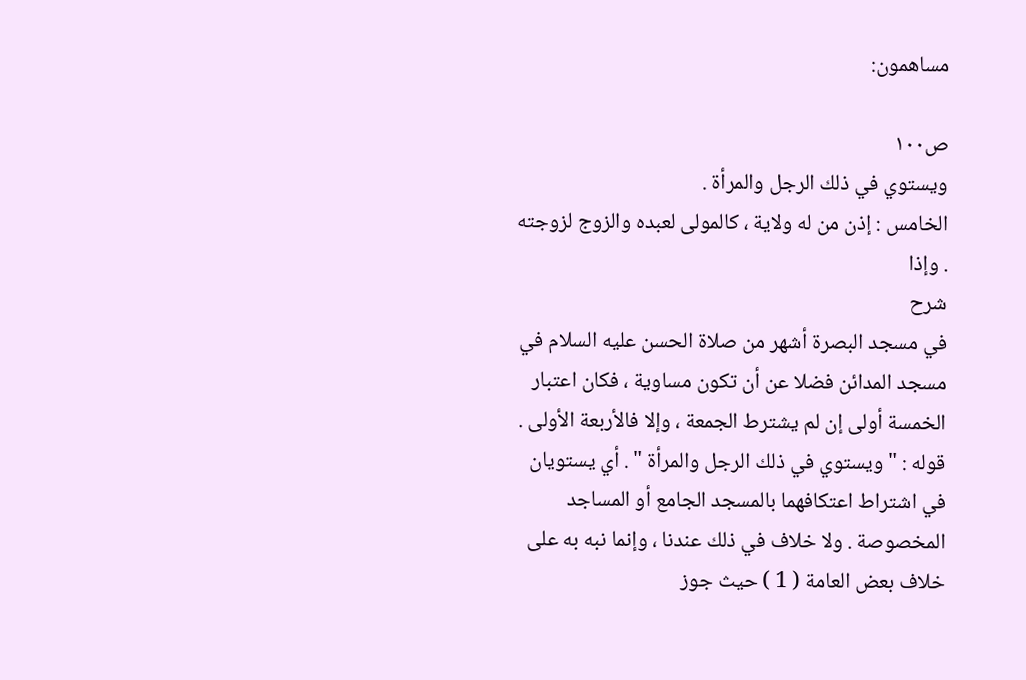مساهمون:

ص١٠٠
ويستوي في ذلك الرجل والمرأة .
الخامس : إذن من له ولاية ، كالمولى لعبده والزوج لزوجته . وإذا
شرح
في مسجد البصرة أشهر من صلاة الحسن عليه السلام في مسجد المدائن فضلا عن أن تكون مساوية ، فكان اعتبار الخمسة أولى إن لم يشترط الجمعة ، وإلا فالأربعة الأولى . قوله : " ويستوي في ذلك الرجل والمرأة " . أي يستويان في اشتراط اعتكافهما بالمسجد الجامع أو المساجد المخصوصة . ولا خلاف في ذلك عندنا ، وإنما نبه به على خلاف بعض العامة ( 1 ) حيث جوز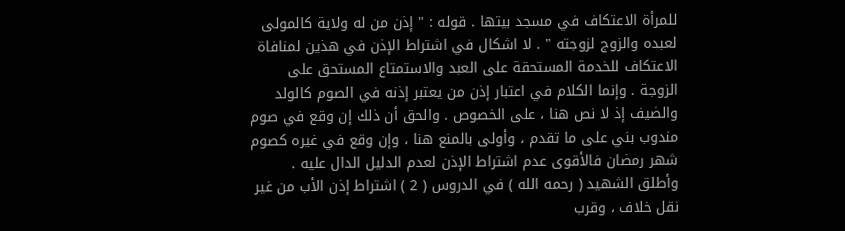للمرأة الاعتكاف في مسجد بيتها . قوله : " إذن من له ولاية كالمولى لعبده والزوج لزوجته " . لا اشكال في اشتراط الإذن في هذين لمنافاة الاعتكاف للخدمة المستحقة على العبد والاستمتاع المستحق على الزوجة . وإنما الكلام في اعتبار إذن من يعتبر إذنه في الصوم كالولد والضيف إذ لا نص هنا ، على الخصوص . والحق أن ذلك إن وقع في صوم مندوب بني على ما تقدم ، وأولى بالمنع هنا ، وإن وقع في غيره كصوم شهر رمضان فالأقوى عدم اشتراط الإذن لعدم الدليل الدال عليه . وأطلق الشهيد ( رحمه الله ) في الدروس ( 2 ) اشتراط إذن الأب من غير نقل خلاف ، وقرب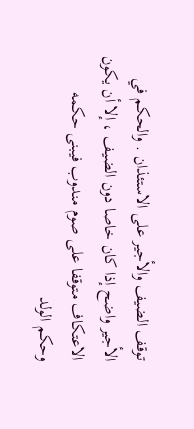توقف الضيف والأجير على الاستئذان . والحكم في الأجير واضح إذا كان خاصا دون الضيف ، إلا أن يكون الاعتكاف متوقفا على صوم مندوب فيبنى حكمه وحكم الولد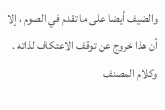والضيف أيضا على ما تقدم في الصوم ، إلا أن هذا خروج عن توقف الاعتكاف لذاته . وكلام المصنف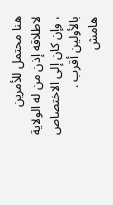هنا محتمل للأمرين لاطلاقه إذن من له الولاية ، وإن كان إلى الاختصاص بالأولين أقرب .
هامش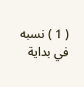( 1 ) نسبه في بداية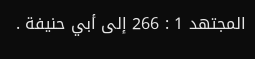المجتهد 1 : 266 إلى أبي حنيفة .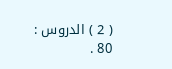( 2 ) الدروس : 80 .